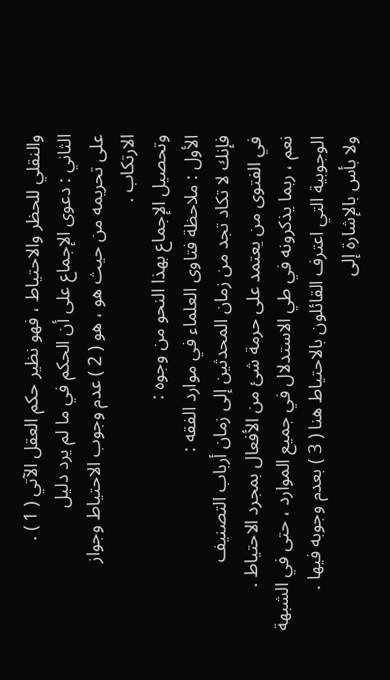والنقلي للحظر والاحتياط ، فهو نظير حكم العقل الآتي ( 1 ) .
الثاني : دعوى الإجماع على أن الحكم في ما لم يرد دليل
على تحريمه من حيث هو ، هو ( 2 ) عدم وجوب الاحتياط وجواز
الارتكاب .
وتحصيل الإجماع بهذا النحو من وجوه :
الأول : ملاحظة فتاوى العلماء في موارد الفقه :
فإنك لا تكاد تجد من زمان المحدثين إلى زمان أرباب التصنيف
في الفتوى من يعتمد على حرمة شئ من الأفعال بمجرد الاحتياط .
نعم ، ربما يذكرونه في طي الاستدلال في جميع الموارد ، حتى في الشبهة
الوجوبية التي اعترف القائلون بالاحتياط هنا ( 3 ) بعدم وجوبه فيها .
ولا بأس بالإشارة إلى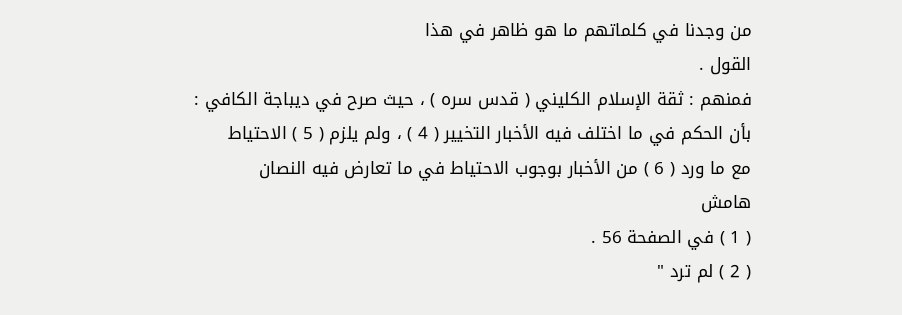من وجدنا في كلماتهم ما هو ظاهر في هذا
القول .
فمنهم : ثقة الإسلام الكليني ( قدس سره ) ، حيث صرح في ديباجة الكافي :
بأن الحكم في ما اختلف فيه الأخبار التخيير ( 4 ) ، ولم يلزم ( 5 ) الاحتياط
مع ما ورد ( 6 ) من الأخبار بوجوب الاحتياط في ما تعارض فيه النصان
هامش
( 1 ) في الصفحة 56 .
( 2 ) لم ترد "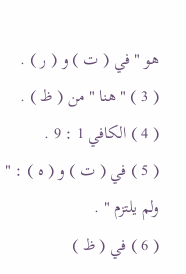هو " في ( ت ) و ( ر ) .
( 3 ) " هنا " من ( ظ ) .
( 4 ) الكافي 1 : 9 .
( 5 ) في ( ت ) و ( ه ) : " ولم يلتزم " .
( 6 ) في ( ظ )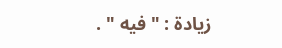زيادة : " فيه " .